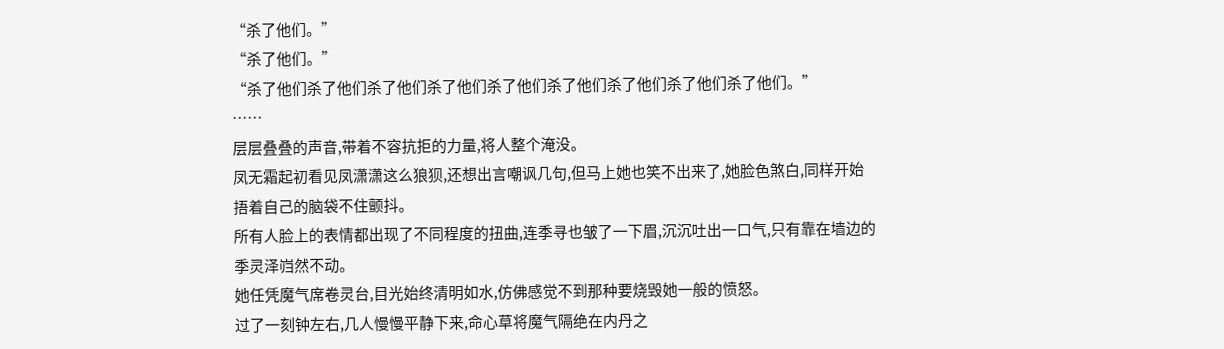“杀了他们。”
“杀了他们。”
“杀了他们杀了他们杀了他们杀了他们杀了他们杀了他们杀了他们杀了他们杀了他们。”
……
层层叠叠的声音,带着不容抗拒的力量,将人整个淹没。
凤无霜起初看见凤潇潇这么狼狈,还想出言嘲讽几句,但马上她也笑不出来了,她脸色煞白,同样开始捂着自己的脑袋不住颤抖。
所有人脸上的表情都出现了不同程度的扭曲,连季寻也皱了一下眉,沉沉吐出一口气,只有靠在墙边的季灵泽岿然不动。
她任凭魔气席卷灵台,目光始终清明如水,仿佛感觉不到那种要烧毁她一般的愤怒。
过了一刻钟左右,几人慢慢平静下来,命心草将魔气隔绝在内丹之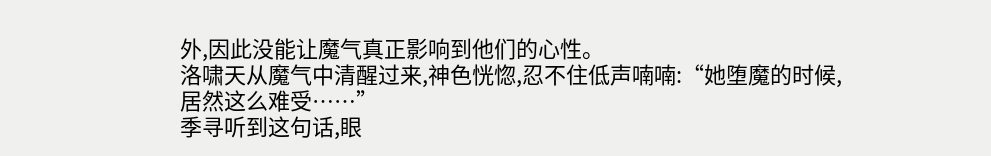外,因此没能让魔气真正影响到他们的心性。
洛啸天从魔气中清醒过来,神色恍惚,忍不住低声喃喃:“她堕魔的时候,居然这么难受……”
季寻听到这句话,眼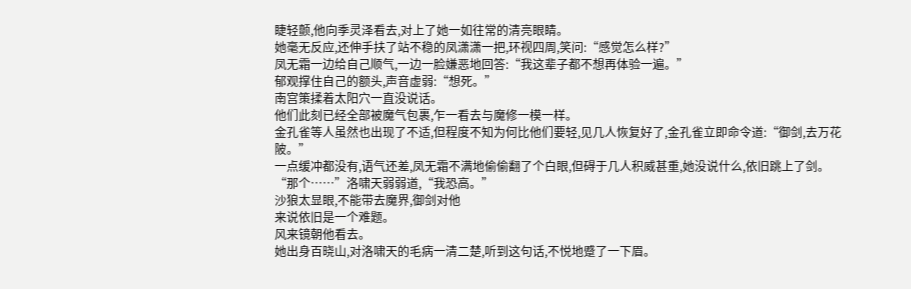睫轻颤,他向季灵泽看去,对上了她一如往常的清亮眼睛。
她毫无反应,还伸手扶了站不稳的凤潇潇一把,环视四周,笑问:“感觉怎么样?”
凤无霜一边给自己顺气,一边一脸嫌恶地回答:“我这辈子都不想再体验一遍。”
郁观撑住自己的额头,声音虚弱:“想死。”
南宫策揉着太阳穴一直没说话。
他们此刻已经全部被魔气包裹,乍一看去与魔修一模一样。
金孔雀等人虽然也出现了不适,但程度不知为何比他们要轻,见几人恢复好了,金孔雀立即命令道:“御剑,去万花陂。”
一点缓冲都没有,语气还差,凤无霜不满地偷偷翻了个白眼,但碍于几人积威甚重,她没说什么,依旧跳上了剑。
“那个……”洛啸天弱弱道,“我恐高。”
沙狼太显眼,不能带去魔界,御剑对他
来说依旧是一个难题。
风来镜朝他看去。
她出身百晓山,对洛啸天的毛病一清二楚,听到这句话,不悦地蹙了一下眉。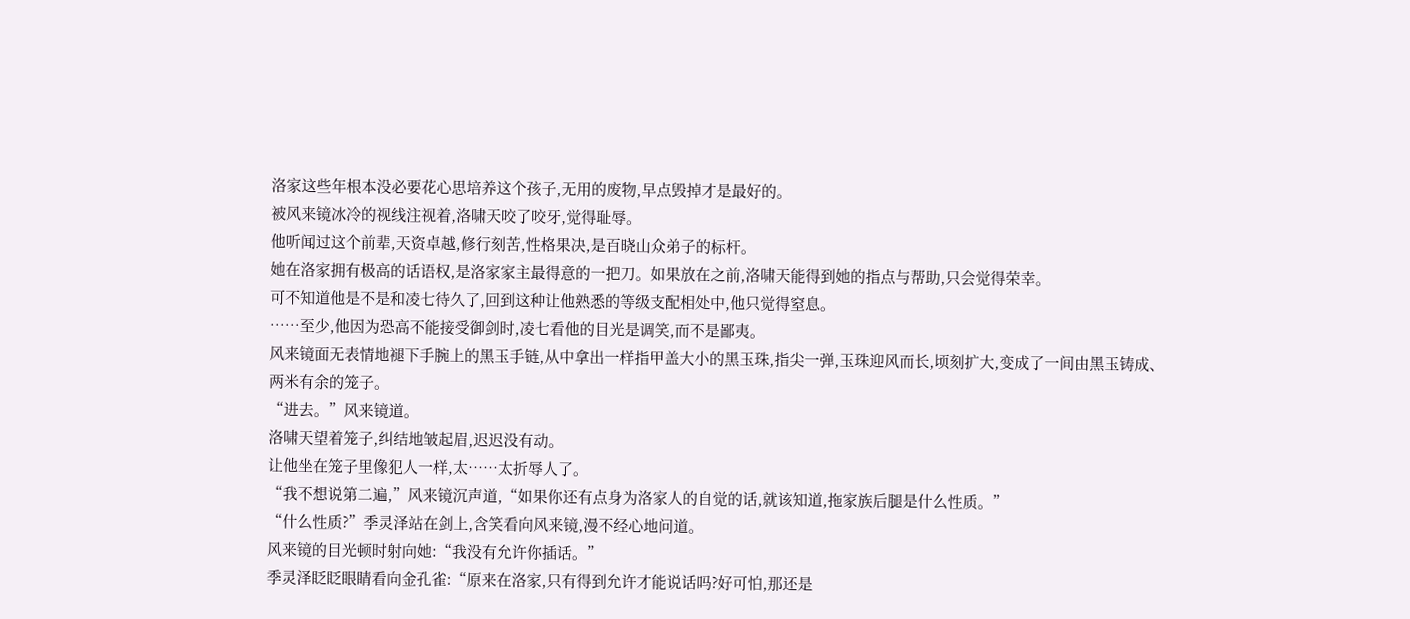洛家这些年根本没必要花心思培养这个孩子,无用的废物,早点毁掉才是最好的。
被风来镜冰冷的视线注视着,洛啸天咬了咬牙,觉得耻辱。
他听闻过这个前辈,天资卓越,修行刻苦,性格果决,是百晓山众弟子的标杆。
她在洛家拥有极高的话语权,是洛家家主最得意的一把刀。如果放在之前,洛啸天能得到她的指点与帮助,只会觉得荣幸。
可不知道他是不是和凌七待久了,回到这种让他熟悉的等级支配相处中,他只觉得窒息。
……至少,他因为恐高不能接受御剑时,凌七看他的目光是调笑,而不是鄙夷。
风来镜面无表情地褪下手腕上的黑玉手链,从中拿出一样指甲盖大小的黑玉珠,指尖一弹,玉珠迎风而长,顷刻扩大,变成了一间由黑玉铸成、两米有余的笼子。
“进去。”风来镜道。
洛啸天望着笼子,纠结地皱起眉,迟迟没有动。
让他坐在笼子里像犯人一样,太……太折辱人了。
“我不想说第二遍,”风来镜沉声道,“如果你还有点身为洛家人的自觉的话,就该知道,拖家族后腿是什么性质。”
“什么性质?”季灵泽站在剑上,含笑看向风来镜,漫不经心地问道。
风来镜的目光顿时射向她:“我没有允许你插话。”
季灵泽眨眨眼睛看向金孔雀:“原来在洛家,只有得到允许才能说话吗?好可怕,那还是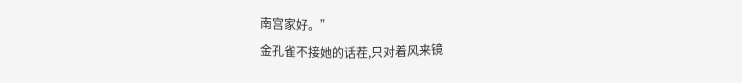南宫家好。”
金孔雀不接她的话茬,只对着风来镜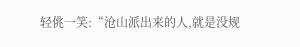轻佻一笑:“沧山派出来的人,就是没规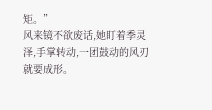矩。”
风来镜不欲废话,她盯着季灵泽,手掌转动,一团鼓动的风刃就要成形。